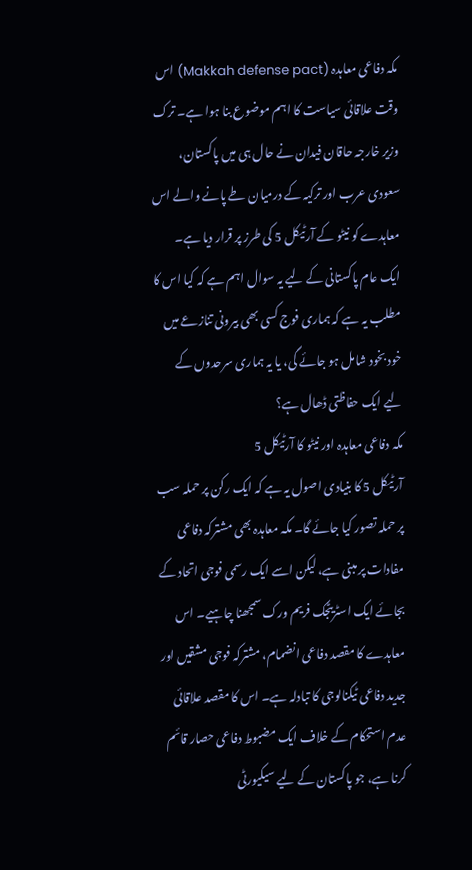مکہ دفاعی معاہدہ (Makkah defense pact) اس وقت علاقائی سیاست کا اہم موضوع بنا ہوا ہے۔ ترک وزیر خارجہ حاقان فیدان نے حال ہی میں پاکستان، سعودی عرب اور ترکیہ کے درمیان طے پانے والے اس معاہدے کو نیٹو کے آرٹیکل 5 کی طرز پر قرار دیا ہے۔ ایک عام پاکستانی کے لیے یہ سوال اہم ہے کہ کیا اس کا مطلب یہ ہے کہ ہماری فوج کسی بھی بیرونی تنازعے میں خود بخود شامل ہو جائے گی، یا یہ ہماری سرحدوں کے لیے ایک حفاظتی ڈھال ہے؟
مکہ دفاعی معاہدہ اور نیٹو کا آرٹیکل 5
آرٹیکل 5 کا بنیادی اصول یہ ہے کہ ایک رکن پر حملہ سب پر حملہ تصور کیا جائے گا۔ مکہ معاہدہ بھی مشترکہ دفاعی مفادات پر مبنی ہے، لیکن اسے ایک رسمی فوجی اتحاد کے بجائے ایک اسٹریٹجک فریم ورک سمجھنا چاہیے۔ اس معاہدے کا مقصد دفاعی انضمام، مشترکہ فوجی مشقیں اور جدید دفاعی ٹیکنالوجی کا تبادلہ ہے۔ اس کا مقصد علاقائی عدم استحکام کے خلاف ایک مضبوط دفاعی حصار قائم کرنا ہے، جو پاکستان کے لیے سیکیورٹی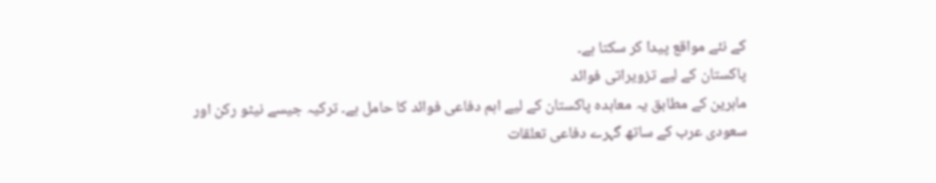کے نئے مواقع پیدا کر سکتا ہے۔
پاکستان کے لیے تزویراتی فوائد
ماہرین کے مطابق یہ معاہدہ پاکستان کے لیے اہم دفاعی فوائد کا حامل ہے۔ ترکیہ جیسے نیٹو رکن اور سعودی عرب کے ساتھ گہرے دفاعی تعلقات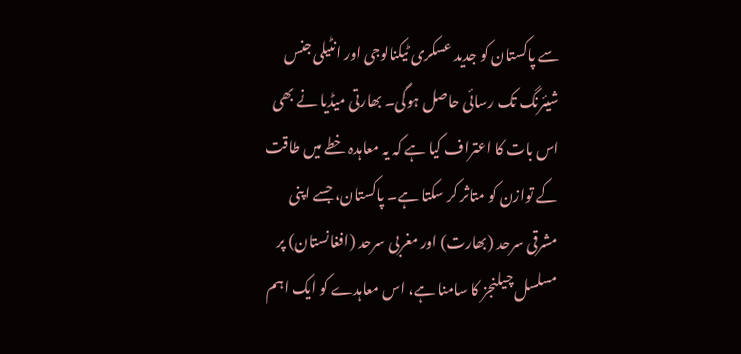سے پاکستان کو جدید عسکری ٹیکنالوجی اور انٹیلی جنس شیئرنگ تک رسائی حاصل ہوگی۔ بھارتی میڈیا نے بھی اس بات کا اعتراف کیا ہے کہ یہ معاہدہ خطے میں طاقت کے توازن کو متاثر کر سکتا ہے۔ پاکستان، جسے اپنی مشرقی سرحد (بھارت) اور مغربی سرحد (افغانستان) پر مسلسل چیلنجز کا سامنا ہے، اس معاہدے کو ایک اہم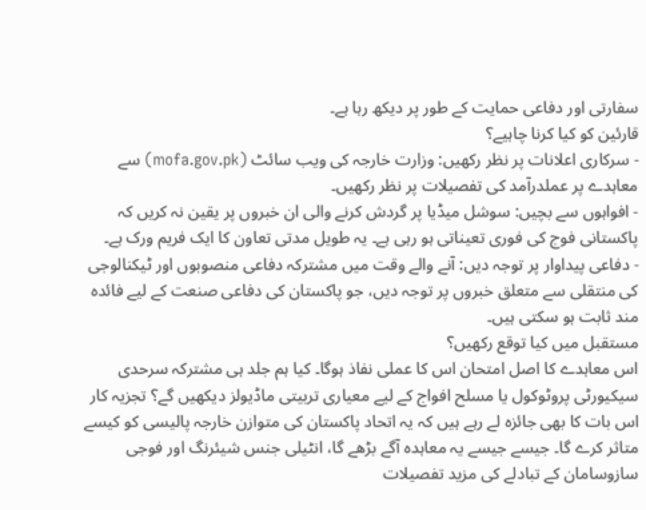سفارتی اور دفاعی حمایت کے طور پر دیکھ رہا ہے۔
قارئین کو کیا کرنا چاہیے؟
- سرکاری اعلانات پر نظر رکھیں: وزارت خارجہ کی ویب سائٹ (mofa.gov.pk) سے معاہدے پر عملدرآمد کی تفصیلات پر نظر رکھیں۔
- افواہوں سے بچیں: سوشل میڈیا پر گردش کرنے والی ان خبروں پر یقین نہ کریں کہ پاکستانی فوج کی فوری تعیناتی ہو رہی ہے۔ یہ طویل مدتی تعاون کا ایک فریم ورک ہے۔
- دفاعی پیداوار پر توجہ دیں: آنے والے وقت میں مشترکہ دفاعی منصوبوں اور ٹیکنالوجی کی منتقلی سے متعلق خبروں پر توجہ دیں، جو پاکستان کی دفاعی صنعت کے لیے فائدہ مند ثابت ہو سکتی ہیں۔
مستقبل میں کیا توقع رکھیں؟
اس معاہدے کا اصل امتحان اس کا عملی نفاذ ہوگا۔ کیا ہم جلد ہی مشترکہ سرحدی سیکیورٹی پروٹوکول یا مسلح افواج کے لیے معیاری تربیتی ماڈیولز دیکھیں گے؟ تجزیہ کار اس بات کا بھی جائزہ لے رہے ہیں کہ یہ اتحاد پاکستان کی متوازن خارجہ پالیسی کو کیسے متاثر کرے گا۔ جیسے جیسے یہ معاہدہ آگے بڑھے گا، انٹیلی جنس شیئرنگ اور فوجی سازوسامان کے تبادلے کی مزید تفصیلات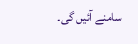سامنے آئیں گی۔